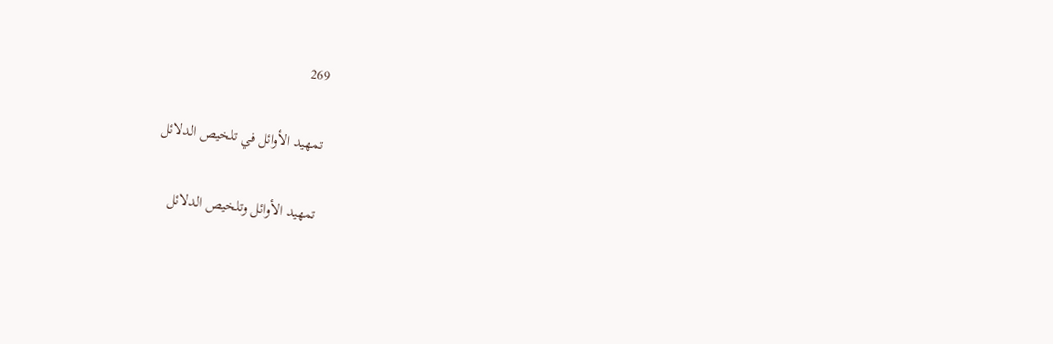269

تمهيد الأوائل في تلخيص الدلائل

تمهيد الأوائل وتلخيص الدلائل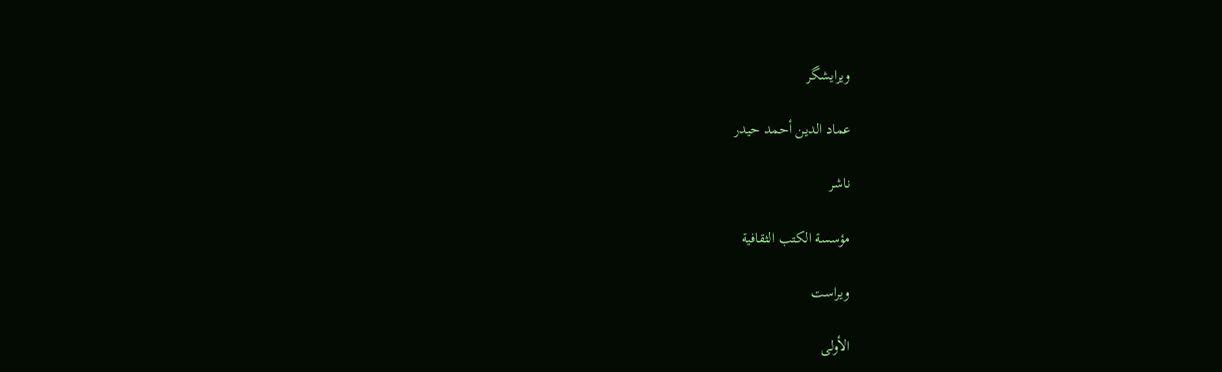ویرایشگر

عماد الدين أحمد حيدر

ناشر

مؤسسة الكتب الثقافية

ویراست

الأولى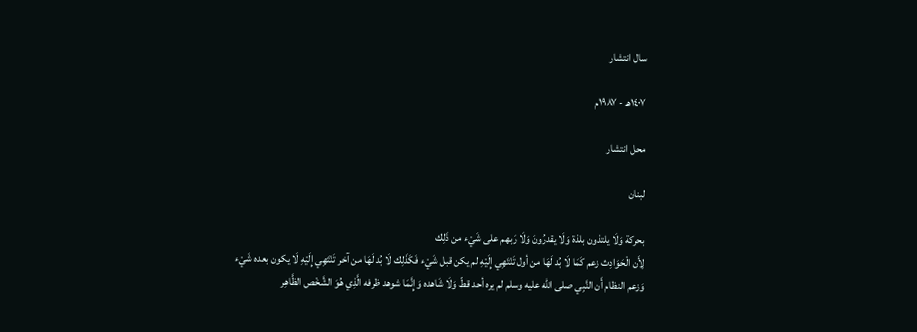سال انتشار

١٤٠٧هـ - ١٩٨٧م

محل انتشار

لبنان

بحركة وَلَا يلتذون بلذة وَلَا يقدرُونَ وَلَا رَبهم على شَيْء من ذَلِك
لِأَن الْحَوَادِث زعم كَمَا لَا بُد لَهَا من أول تَنْتَهِي إِلَيْهِ لم يكن قبل شَيْء فَكَذَلِك لَا بُد لَهَا من آخر تَنْتَهِي إِلَيْهِ لَا يكون بعده شَيْء
وَزعم النظام أَن النَّبِي صلى الله عليه وسلم لم يره أحد قطّ وَلَا شَاهده وَإِنَّمَا شوهد ظرفه الَّذِي هُوَ الشَّخْص الظَّاهِر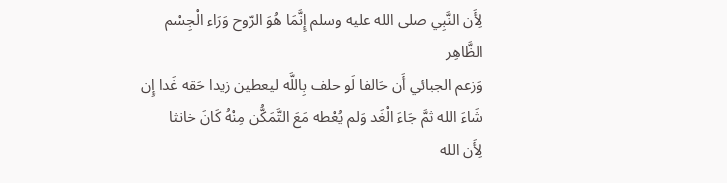لِأَن النَّبِي صلى الله عليه وسلم إِنَّمَا هُوَ الرّوح وَرَاء الْجِسْم الظَّاهِر
وَزعم الجبائي أَن حَالفا لَو حلف بِاللَّه ليعطين زيدا حَقه غَدا إِن شَاءَ الله ثمَّ جَاءَ الْغَد وَلم يُعْطه مَعَ التَّمَكُّن مِنْهُ كَانَ خانثا
لِأَن الله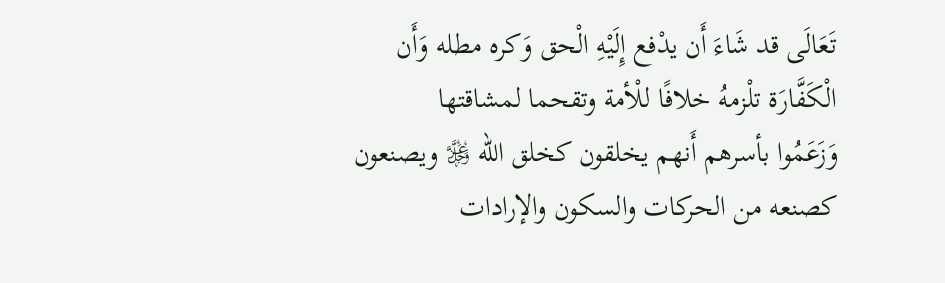تَعَالَى قد شَاءَ أَن يدْفع إِلَيْهِ الْحق وَكره مطله وَأَن الْكَفَّارَة تلْزمهُ خلافًا للْأمة وتقحما لمشاقتها
وَزَعَمُوا بأسرهم أَنهم يخلقون كخلق الله ﷿ ويصنعون كصنعه من الحركات والسكون والإرادات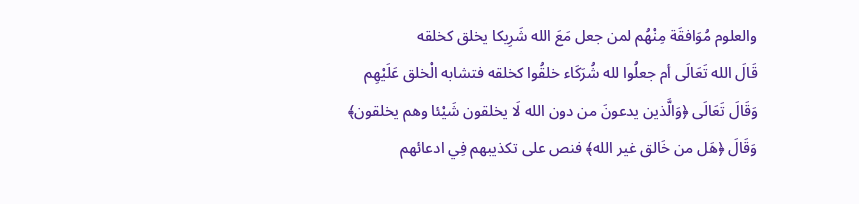والعلوم مُوَافقَة مِنْهُم لمن جعل مَعَ الله شَرِيكا يخلق كخلقه
قَالَ الله تَعَالَى أم جعلُوا لله شُرَكَاء خلقُوا كخلقه فتشابه الْخلق عَلَيْهِم
وَقَالَ تَعَالَى ﴿وَالَّذين يدعونَ من دون الله لَا يخلقون شَيْئا وهم يخلقون﴾
وَقَالَ ﴿هَل من خَالق غير الله﴾ فنص على تكذيبهم فِي ادعائهم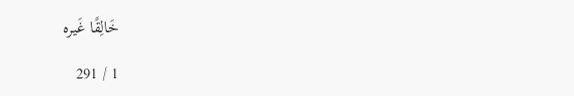خَالِقًا غَيره

1 / 291